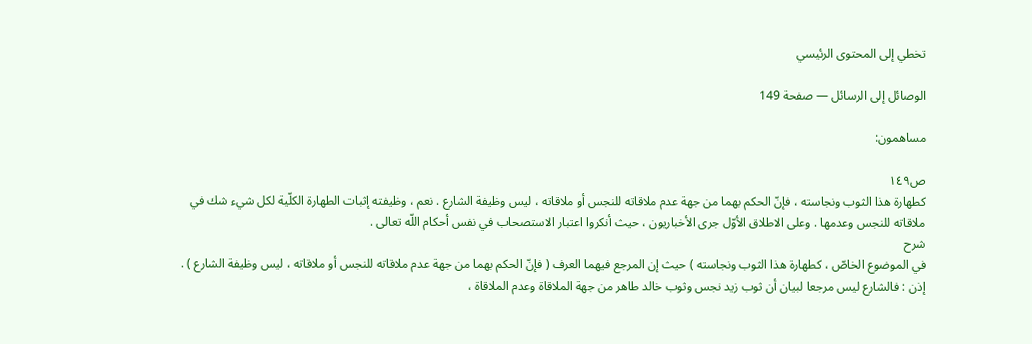تخطي إلى المحتوى الرئيسي

الوصائل إلى الرسائل — صفحة 149

مساهمون:

ص١٤٩
كطهارة هذا الثوب ونجاسته ، فإنّ الحكم بهما من جهة عدم ملاقاته للنجس أو ملاقاته ، ليس وظيفة الشارع . نعم ، وظيفته إثبات الطهارة الكلّية لكل شيء شك في ملاقاته للنجس وعدمها . وعلى الاطلاق الأوّل جرى الأخباريون ، حيث أنكروا اعتبار الاستصحاب في نفس أحكام اللّه تعالى .
شرح
في الموضوع الخاصّ ، كطهارة هذا الثوب ونجاسته ) حيث إن المرجع فيهما العرف ( فإنّ الحكم بهما من جهة عدم ملاقاته للنجس أو ملاقاته ، ليس وظيفة الشارع ) . إذن : فالشارع ليس مرجعا لبيان أن ثوب زيد نجس وثوب خالد طاهر من جهة الملاقاة وعدم الملاقاة ،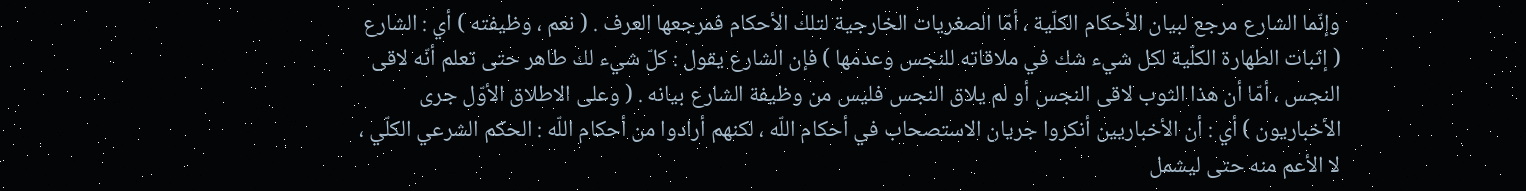وإنّما الشارع مرجع لبيان الأحكام الكلّية ، أمّا الصغريات الخارجية لتلك الأحكام فمرجعها العرف . ( نعم ، وظيفته ) أي : الشارع ( إثبات الطهارة الكلّية لكل شيء شك في ملاقاته للنجس وعدمها ) فإن الشارع يقول : كلّ شيء لك طاهر حتى تعلم أنّه لاقى النجس ، أمّا أن هذا الثوب لاقى النجس أو لم يلاق النجس فليس من وظيفة الشارع بيانه . ( وعلى الاطلاق الأوّل جرى الأخباريون ) أي : أن الأخباريين أنكروا جريان الاستصحاب في أحكام اللّه ، لكنهم أرادوا من أحكام اللّه : الحكم الشرعي الكلّي ، لا الأعم منه حتى ليشمل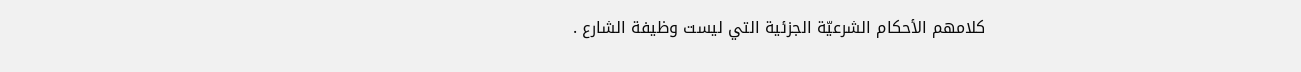كلامهم الأحكام الشرعيّة الجزئية التي ليست وظيفة الشارع .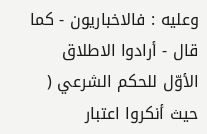وعليه : فالاخباريون - كما قال - أرادوا الاطلاق الأوّل للحكم الشرعي ( حيث أنكروا اعتبار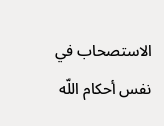الاستصحاب في نفس أحكام اللّه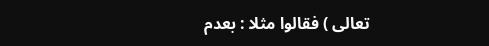تعالى ) فقالوا مثلا : بعدم